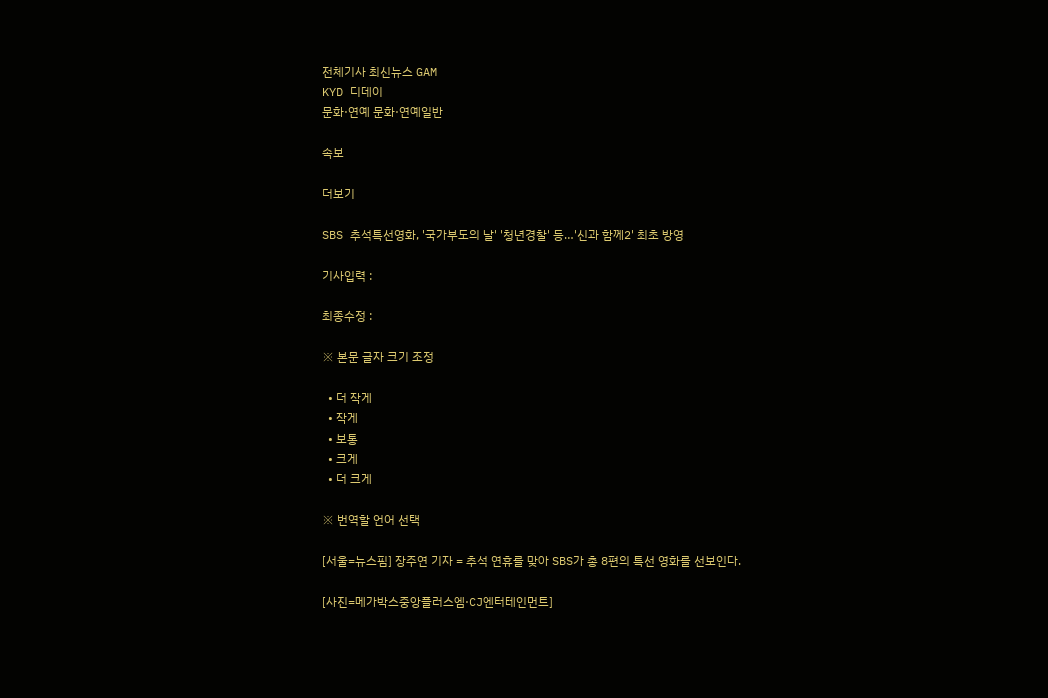전체기사 최신뉴스 GAM
KYD 디데이
문화·연예 문화·연예일반

속보

더보기

SBS 추석특선영화, '국가부도의 날' '청년경찰' 등…'신과 함께2' 최초 방영

기사입력 :

최종수정 :

※ 본문 글자 크기 조정

  • 더 작게
  • 작게
  • 보통
  • 크게
  • 더 크게

※ 번역할 언어 선택

[서울=뉴스핌] 장주연 기자 = 추석 연휴를 맞아 SBS가 총 8편의 특선 영화를 선보인다.

[사진=메가박스중앙플러스엠·CJ엔터테인먼트]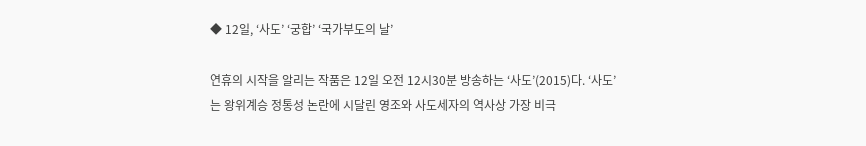◆ 12일, ‘사도’ ‘궁합’ ‘국가부도의 날’

연휴의 시작을 알리는 작품은 12일 오전 12시30분 방송하는 ‘사도’(2015)다. ‘사도’는 왕위계승 정통성 논란에 시달린 영조와 사도세자의 역사상 가장 비극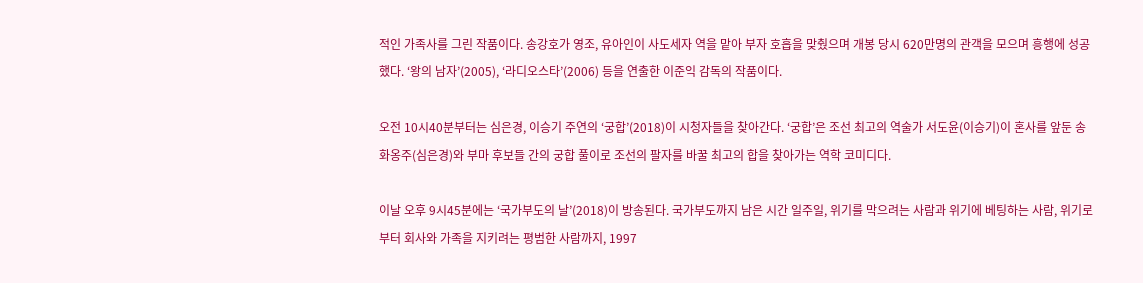적인 가족사를 그린 작품이다. 송강호가 영조, 유아인이 사도세자 역을 맡아 부자 호흡을 맞췄으며 개봉 당시 620만명의 관객을 모으며 흥행에 성공했다. ‘왕의 남자’(2005), ‘라디오스타’(2006) 등을 연출한 이준익 감독의 작품이다.

오전 10시40분부터는 심은경, 이승기 주연의 ‘궁합’(2018)이 시청자들을 찾아간다. ‘궁합’은 조선 최고의 역술가 서도윤(이승기)이 혼사를 앞둔 송화옹주(심은경)와 부마 후보들 간의 궁합 풀이로 조선의 팔자를 바꿀 최고의 합을 찾아가는 역학 코미디다.

이날 오후 9시45분에는 ‘국가부도의 날’(2018)이 방송된다. 국가부도까지 남은 시간 일주일, 위기를 막으려는 사람과 위기에 베팅하는 사람, 위기로부터 회사와 가족을 지키려는 평범한 사람까지, 1997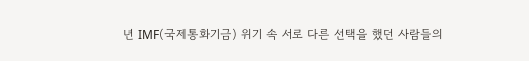년 IMF(국제통화기금) 위기 속 서로 다른 선택을 했던 사람들의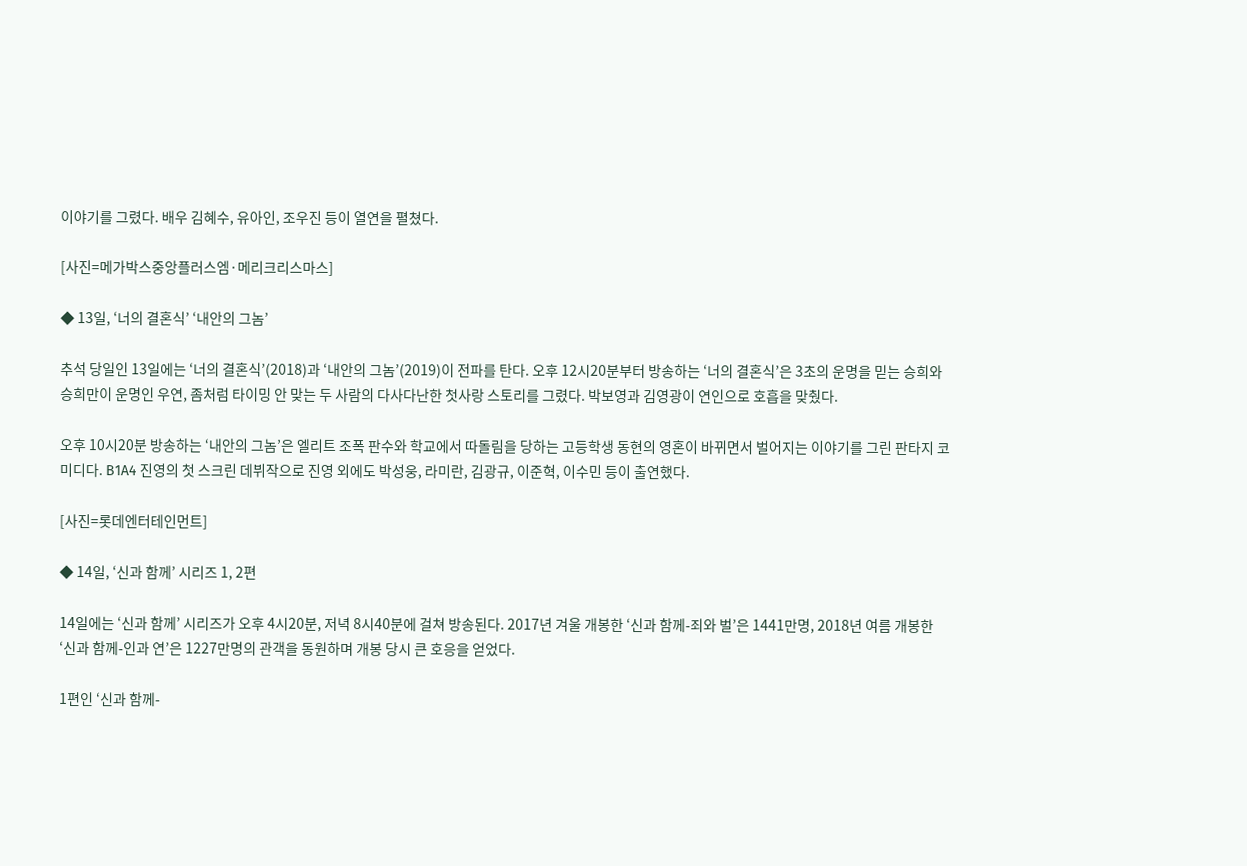이야기를 그렸다. 배우 김혜수, 유아인, 조우진 등이 열연을 펼쳤다.

[사진=메가박스중앙플러스엠·메리크리스마스]

◆ 13일, ‘너의 결혼식’ ‘내안의 그놈’

추석 당일인 13일에는 ‘너의 결혼식’(2018)과 ‘내안의 그놈’(2019)이 전파를 탄다. 오후 12시20분부터 방송하는 ‘너의 결혼식’은 3초의 운명을 믿는 승희와 승희만이 운명인 우연, 좀처럼 타이밍 안 맞는 두 사람의 다사다난한 첫사랑 스토리를 그렸다. 박보영과 김영광이 연인으로 호흡을 맞췄다.

오후 10시20분 방송하는 ‘내안의 그놈’은 엘리트 조폭 판수와 학교에서 따돌림을 당하는 고등학생 동현의 영혼이 바뀌면서 벌어지는 이야기를 그린 판타지 코미디다. B1A4 진영의 첫 스크린 데뷔작으로 진영 외에도 박성웅, 라미란, 김광규, 이준혁, 이수민 등이 출연했다.

[사진=롯데엔터테인먼트]

◆ 14일, ‘신과 함께’ 시리즈 1, 2편

14일에는 ‘신과 함께’ 시리즈가 오후 4시20분, 저녁 8시40분에 걸쳐 방송된다. 2017년 겨울 개봉한 ‘신과 함께-죄와 벌’은 1441만명, 2018년 여름 개봉한 ‘신과 함께-인과 연’은 1227만명의 관객을 동원하며 개봉 당시 큰 호응을 얻었다.

1편인 ‘신과 함께-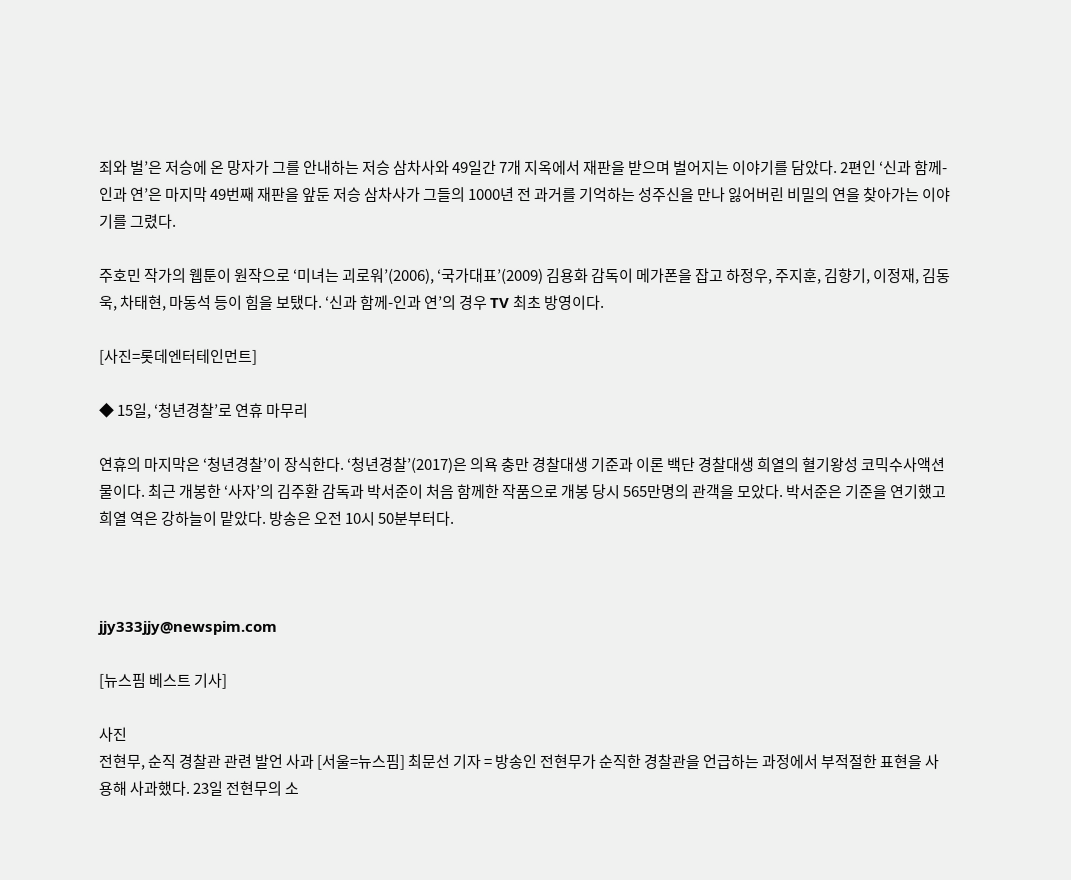죄와 벌’은 저승에 온 망자가 그를 안내하는 저승 삼차사와 49일간 7개 지옥에서 재판을 받으며 벌어지는 이야기를 담았다. 2편인 ‘신과 함께-인과 연’은 마지막 49번째 재판을 앞둔 저승 삼차사가 그들의 1000년 전 과거를 기억하는 성주신을 만나 잃어버린 비밀의 연을 찾아가는 이야기를 그렸다.

주호민 작가의 웹툰이 원작으로 ‘미녀는 괴로워’(2006), ‘국가대표’(2009) 김용화 감독이 메가폰을 잡고 하정우, 주지훈, 김향기, 이정재, 김동욱, 차태현, 마동석 등이 힘을 보탰다. ‘신과 함께-인과 연’의 경우 TV 최초 방영이다.

[사진=롯데엔터테인먼트]

◆ 15일, ‘청년경찰’로 연휴 마무리

연휴의 마지막은 ‘청년경찰’이 장식한다. ‘청년경찰’(2017)은 의욕 충만 경찰대생 기준과 이론 백단 경찰대생 희열의 혈기왕성 코믹수사액션물이다. 최근 개봉한 ‘사자’의 김주환 감독과 박서준이 처음 함께한 작품으로 개봉 당시 565만명의 관객을 모았다. 박서준은 기준을 연기했고 희열 역은 강하늘이 맡았다. 방송은 오전 10시 50분부터다.



jjy333jjy@newspim.com

[뉴스핌 베스트 기사]

사진
전현무, 순직 경찰관 관련 발언 사과 [서울=뉴스핌] 최문선 기자 = 방송인 전현무가 순직한 경찰관을 언급하는 과정에서 부적절한 표현을 사용해 사과했다. 23일 전현무의 소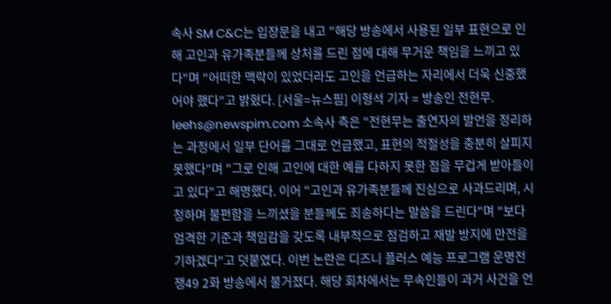속사 SM C&C는 입장문을 내고 "해당 방송에서 사용된 일부 표현으로 인해 고인과 유가족분들께 상처를 드린 점에 대해 무거운 책임을 느끼고 있다"며 "어떠한 맥락이 있었더라도 고인을 언급하는 자리에서 더욱 신중했어야 했다"고 밝혔다. [서울=뉴스핌] 이형석 기자 = 방송인 전현무. leehs@newspim.com 소속사 측은 "전현무는 출연자의 발언을 정리하는 과정에서 일부 단어를 그대로 언급했고, 표현의 적절성을 충분히 살피지 못했다"며 "그로 인해 고인에 대한 예를 다하지 못한 점을 무겁게 받아들이고 있다"고 해명했다. 이어 "고인과 유가족분들께 진심으로 사과드리며, 시청하며 불편함을 느끼셨을 분들께도 죄송하다는 말씀을 드린다"며 "보다 엄격한 기준과 책임감을 갖도록 내부적으로 점검하고 재발 방지에 만전을 기하겠다"고 덧붙였다. 이번 논란은 디즈니 플러스 예능 프로그램 운명전쟁49 2화 방송에서 불거졌다. 해당 회차에서는 무속인들이 과거 사건을 언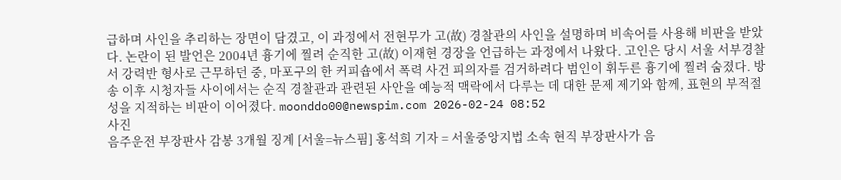급하며 사인을 추리하는 장면이 담겼고, 이 과정에서 전현무가 고(故) 경찰관의 사인을 설명하며 비속어를 사용해 비판을 받았다. 논란이 된 발언은 2004년 흉기에 찔려 순직한 고(故) 이재현 경장을 언급하는 과정에서 나왔다. 고인은 당시 서울 서부경찰서 강력반 형사로 근무하던 중, 마포구의 한 커피숍에서 폭력 사건 피의자를 검거하려다 범인이 휘두른 흉기에 찔려 숨졌다. 방송 이후 시청자들 사이에서는 순직 경찰관과 관련된 사안을 예능적 맥락에서 다루는 데 대한 문제 제기와 함께, 표현의 부적절성을 지적하는 비판이 이어졌다. moonddo00@newspim.com 2026-02-24 08:52
사진
음주운전 부장판사 감봉 3개월 징계 [서울=뉴스핌] 홍석희 기자 = 서울중앙지법 소속 현직 부장판사가 음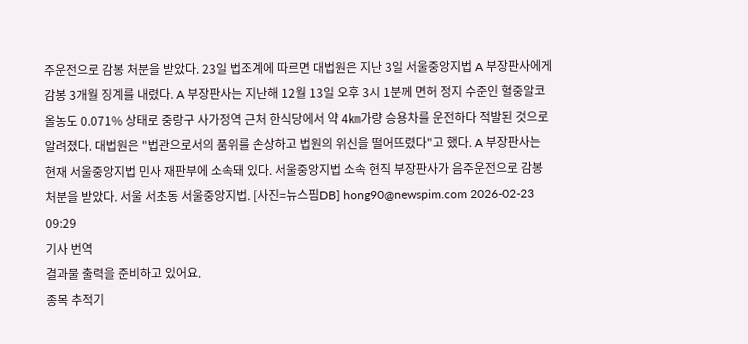주운전으로 감봉 처분을 받았다. 23일 법조계에 따르면 대법원은 지난 3일 서울중앙지법 A 부장판사에게 감봉 3개월 징계를 내렸다. A 부장판사는 지난해 12월 13일 오후 3시 1분께 면허 정지 수준인 혈중알코올농도 0.071% 상태로 중랑구 사가정역 근처 한식당에서 약 4㎞가량 승용차를 운전하다 적발된 것으로 알려졌다. 대법원은 "법관으로서의 품위를 손상하고 법원의 위신을 떨어뜨렸다"고 했다. A 부장판사는 현재 서울중앙지법 민사 재판부에 소속돼 있다. 서울중앙지법 소속 현직 부장판사가 음주운전으로 감봉 처분을 받았다. 서울 서초동 서울중앙지법. [사진=뉴스핌DB] hong90@newspim.com 2026-02-23 09:29
기사 번역
결과물 출력을 준비하고 있어요.
종목 추적기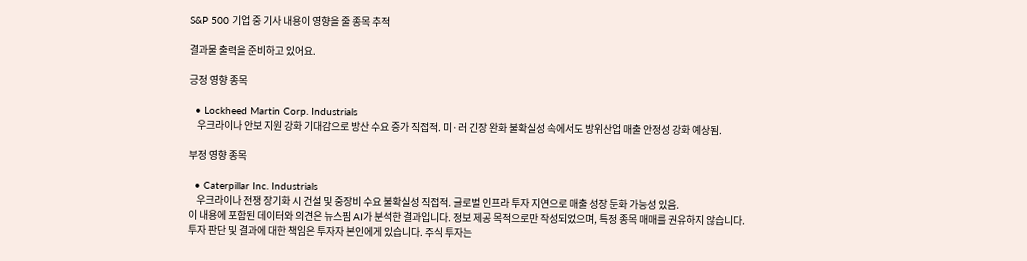S&P 500 기업 중 기사 내용이 영향을 줄 종목 추적

결과물 출력을 준비하고 있어요.

긍정 영향 종목

  • Lockheed Martin Corp. Industrials
    우크라이나 안보 지원 강화 기대감으로 방산 수요 증가 직접적. 미·러 긴장 완화 불확실성 속에서도 방위산업 매출 안정성 강화 예상됨.

부정 영향 종목

  • Caterpillar Inc. Industrials
    우크라이나 전쟁 장기화 시 건설 및 중장비 수요 불확실성 직접적. 글로벌 인프라 투자 지연으로 매출 성장 둔화 가능성 있음.
이 내용에 포함된 데이터와 의견은 뉴스핌 AI가 분석한 결과입니다. 정보 제공 목적으로만 작성되었으며, 특정 종목 매매를 권유하지 않습니다. 투자 판단 및 결과에 대한 책임은 투자자 본인에게 있습니다. 주식 투자는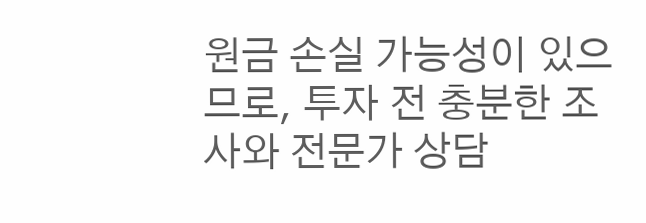원금 손실 가능성이 있으므로, 투자 전 충분한 조사와 전문가 상담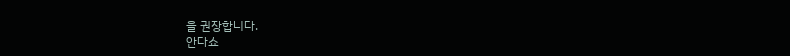을 권장합니다.
안다쇼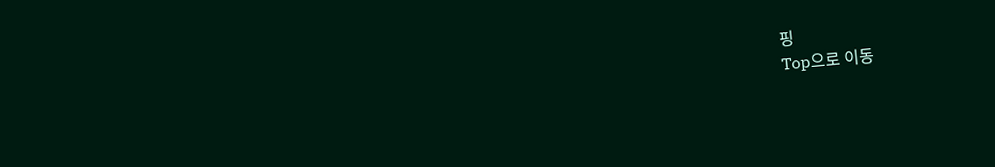핑
Top으로 이동